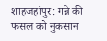शाहजहांपुर: गन्ने की फसल को नुकसान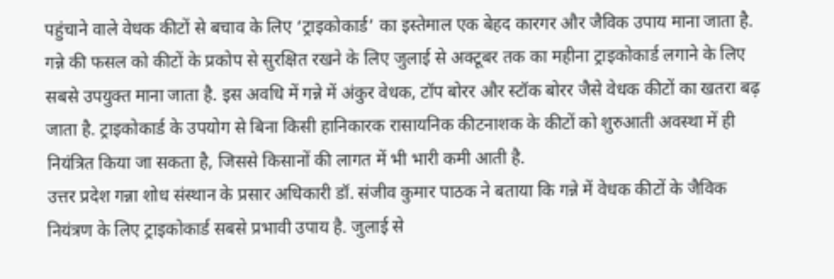पहुंचाने वाले वेधक कीटों से बचाव के लिए ‘ट्राइकोकार्ड’ का इस्तेमाल एक बेहद कारगर और जैविक उपाय माना जाता है. गन्ने की फसल को कीटों के प्रकोप से सुरक्षित रखने के लिए जुलाई से अक्टूबर तक का महीना ट्राइकोकार्ड लगाने के लिए सबसे उपयुक्त माना जाता है. इस अवधि में गन्ने में अंकुर वेधक, टॉप बोरर और स्टॉक बोरर जैसे वेधक कीटों का खतरा बढ़ जाता है. ट्राइकोकार्ड के उपयोग से बिना किसी हानिकारक रासायनिक कीटनाशक के कीटों को शुरुआती अवस्था में ही नियंत्रित किया जा सकता है, जिससे किसानों की लागत में भी भारी कमी आती है.
उत्तर प्रदेश गन्ना शोध संस्थान के प्रसार अधिकारी डॉ. संजीव कुमार पाठक ने बताया कि गन्ने में वेधक कीटों के जैविक नियंत्रण के लिए ट्राइकोकार्ड सबसे प्रभावी उपाय है. जुलाई से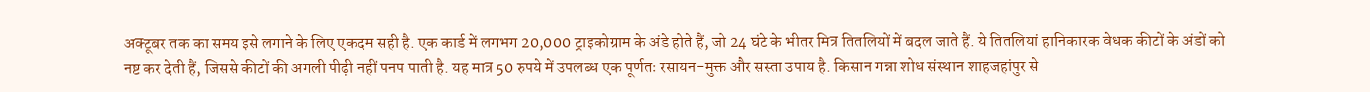अक्टूबर तक का समय इसे लगाने के लिए एकदम सही है. एक कार्ड में लगभग 20,000 ट्राइकोग्राम के अंडे होते हैं, जो 24 घंटे के भीतर मित्र तितलियों में बदल जाते हैं. ये तितलियां हानिकारक वेधक कीटों के अंडों को नष्ट कर देती हैं, जिससे कीटों की अगली पीढ़ी नहीं पनप पाती है. यह मात्र 50 रुपये में उपलब्ध एक पूर्णतः रसायन-मुक्त और सस्ता उपाय है. किसान गन्ना शोध संस्थान शाहजहांपुर से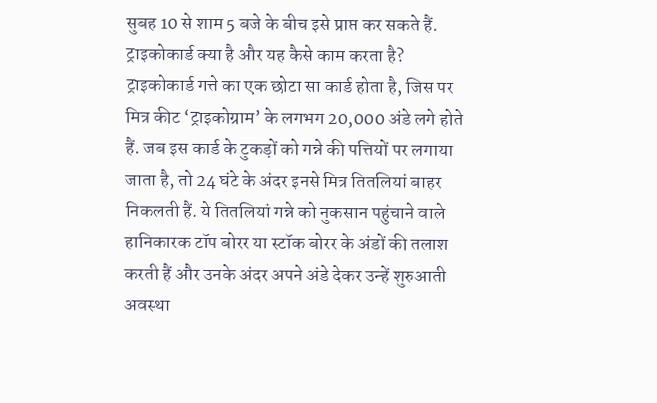सुबह 10 से शाम 5 बजे के बीच इसे प्राप्त कर सकते हैं.
ट्राइकोकार्ड क्या है और यह कैसे काम करता है?
ट्राइकोकार्ड गत्ते का एक छोटा सा कार्ड होता है, जिस पर मित्र कीट ‘ट्राइकोग्राम’ के लगभग 20,000 अंडे लगे होते हैं. जब इस कार्ड के टुकड़ों को गन्ने की पत्तियों पर लगाया जाता है, तो 24 घंटे के अंदर इनसे मित्र तितलियां बाहर निकलती हैं. ये तितलियां गन्ने को नुकसान पहुंचाने वाले हानिकारक टॉप बोरर या स्टॉक बोरर के अंडों की तलाश करती हैं और उनके अंदर अपने अंडे देकर उन्हें शुरुआती अवस्था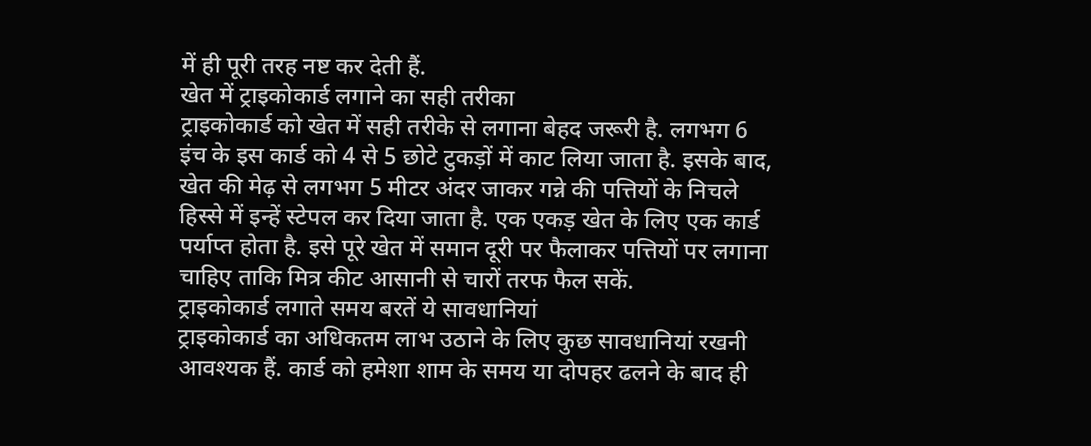में ही पूरी तरह नष्ट कर देती हैं.
खेत में ट्राइकोकार्ड लगाने का सही तरीका
ट्राइकोकार्ड को खेत में सही तरीके से लगाना बेहद जरूरी है. लगभग 6 इंच के इस कार्ड को 4 से 5 छोटे टुकड़ों में काट लिया जाता है. इसके बाद, खेत की मेढ़ से लगभग 5 मीटर अंदर जाकर गन्ने की पत्तियों के निचले हिस्से में इन्हें स्टेपल कर दिया जाता है. एक एकड़ खेत के लिए एक कार्ड पर्याप्त होता है. इसे पूरे खेत में समान दूरी पर फैलाकर पत्तियों पर लगाना चाहिए ताकि मित्र कीट आसानी से चारों तरफ फैल सकें.
ट्राइकोकार्ड लगाते समय बरतें ये सावधानियां
ट्राइकोकार्ड का अधिकतम लाभ उठाने के लिए कुछ सावधानियां रखनी आवश्यक हैं. कार्ड को हमेशा शाम के समय या दोपहर ढलने के बाद ही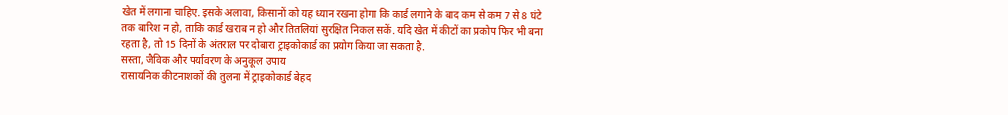खेत में लगाना चाहिए. इसके अलावा, किसानों को यह ध्यान रखना होगा कि कार्ड लगाने के बाद कम से कम 7 से 8 घंटे तक बारिश न हो, ताकि कार्ड खराब न हो और तितलियां सुरक्षित निकल सकें. यदि खेत में कीटों का प्रकोप फिर भी बना रहता है, तो 15 दिनों के अंतराल पर दोबारा ट्राइकोकार्ड का प्रयोग किया जा सकता है.
सस्ता, जैविक और पर्यावरण के अनुकूल उपाय
रासायनिक कीटनाशकों की तुलना में ट्राइकोकार्ड बेहद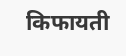किफायती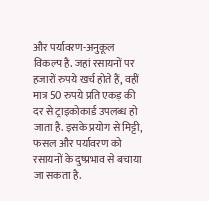और पर्यावरण-अनुकूल विकल्प है. जहां रसायनों पर हजारों रुपये खर्च होते हैं, वहीं मात्र 50 रुपये प्रति एकड़ की दर से ट्राइकोकार्ड उपलब्ध हो जाता है. इसके प्रयोग से मिट्टी, फसल और पर्यावरण को रसायनों के दुष्प्रभाव से बचाया जा सकता है.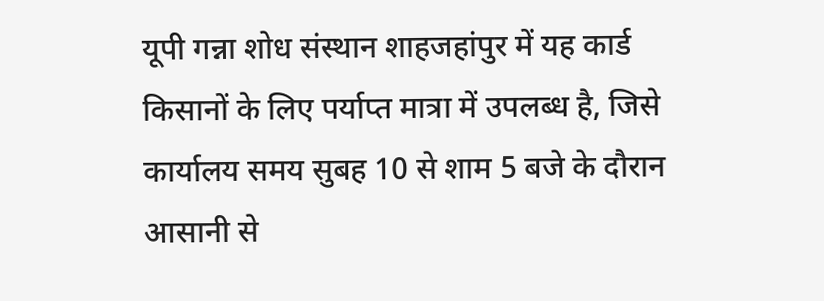यूपी गन्ना शोध संस्थान शाहजहांपुर में यह कार्ड किसानों के लिए पर्याप्त मात्रा में उपलब्ध है, जिसे कार्यालय समय सुबह 10 से शाम 5 बजे के दौरान आसानी से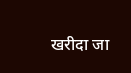खरीदा जा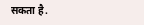सकता है.